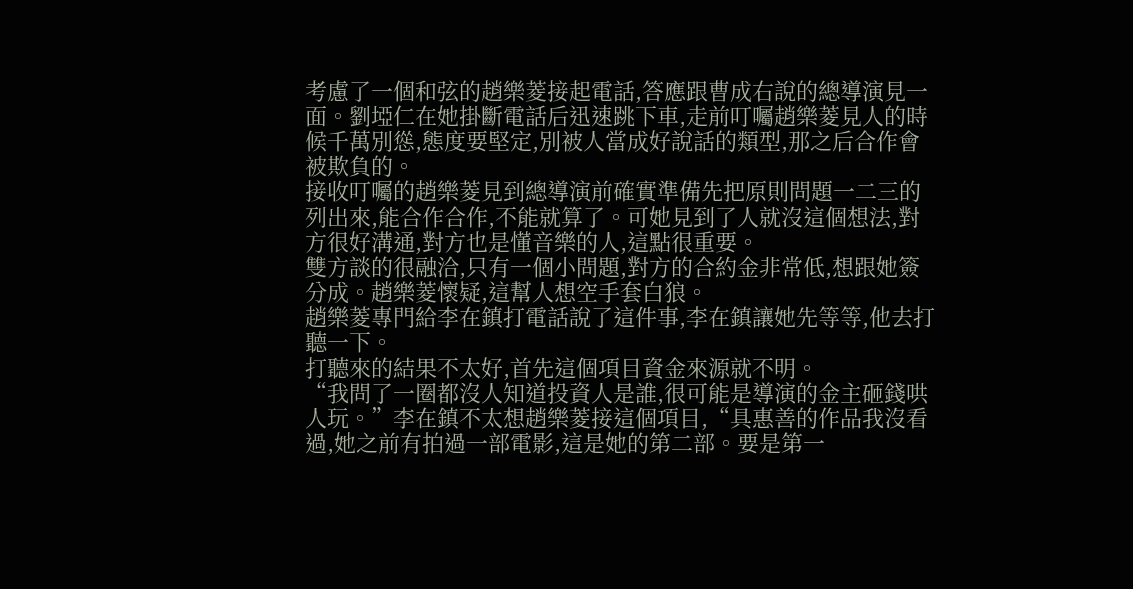考慮了一個和弦的趙樂菱接起電話,答應跟曹成右說的總導演見一面。劉埡仁在她掛斷電話后迅速跳下車,走前叮囑趙樂菱見人的時候千萬別慫,態度要堅定,別被人當成好說話的類型,那之后合作會被欺負的。
接收叮囑的趙樂菱見到總導演前確實準備先把原則問題一二三的列出來,能合作合作,不能就算了。可她見到了人就沒這個想法,對方很好溝通,對方也是懂音樂的人,這點很重要。
雙方談的很融洽,只有一個小問題,對方的合約金非常低,想跟她簽分成。趙樂菱懷疑,這幫人想空手套白狼。
趙樂菱專門給李在鎮打電話說了這件事,李在鎮讓她先等等,他去打聽一下。
打聽來的結果不太好,首先這個項目資金來源就不明。
“我問了一圈都沒人知道投資人是誰,很可能是導演的金主砸錢哄人玩。”李在鎮不太想趙樂菱接這個項目,“具惠善的作品我沒看過,她之前有拍過一部電影,這是她的第二部。要是第一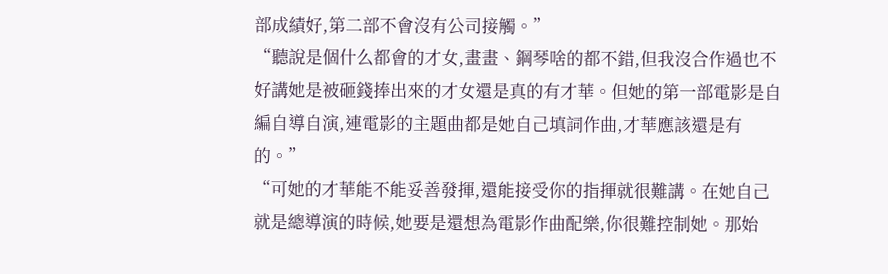部成績好,第二部不會沒有公司接觸。”
“聽說是個什么都會的才女,畫畫、鋼琴啥的都不錯,但我沒合作過也不好講她是被砸錢捧出來的才女還是真的有才華。但她的第一部電影是自編自導自演,連電影的主題曲都是她自己填詞作曲,才華應該還是有的。”
“可她的才華能不能妥善發揮,還能接受你的指揮就很難講。在她自己就是總導演的時候,她要是還想為電影作曲配樂,你很難控制她。那始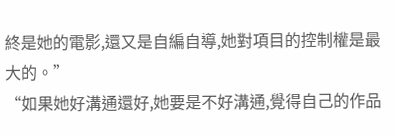終是她的電影,還又是自編自導,她對項目的控制權是最大的。”
“如果她好溝通還好,她要是不好溝通,覺得自己的作品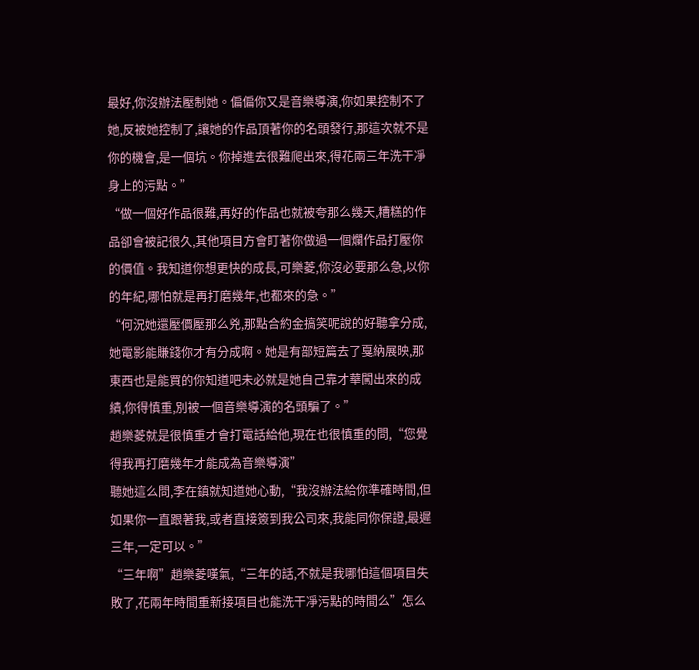最好,你沒辦法壓制她。偏偏你又是音樂導演,你如果控制不了她,反被她控制了,讓她的作品頂著你的名頭發行,那這次就不是你的機會,是一個坑。你掉進去很難爬出來,得花兩三年洗干凈身上的污點。”
“做一個好作品很難,再好的作品也就被夸那么幾天,糟糕的作品卻會被記很久,其他項目方會盯著你做過一個爛作品打壓你的價值。我知道你想更快的成長,可樂菱,你沒必要那么急,以你的年紀,哪怕就是再打磨幾年,也都來的急。”
“何況她還壓價壓那么兇,那點合約金搞笑呢說的好聽拿分成,她電影能賺錢你才有分成啊。她是有部短篇去了戛納展映,那東西也是能買的你知道吧未必就是她自己靠才華闖出來的成績,你得慎重,別被一個音樂導演的名頭騙了。”
趙樂菱就是很慎重才會打電話給他,現在也很慎重的問,“您覺得我再打磨幾年才能成為音樂導演”
聽她這么問,李在鎮就知道她心動,“我沒辦法給你準確時間,但如果你一直跟著我,或者直接簽到我公司來,我能同你保證,最遲三年,一定可以。”
“三年啊”趙樂菱嘆氣,“三年的話,不就是我哪怕這個項目失敗了,花兩年時間重新接項目也能洗干凈污點的時間么”怎么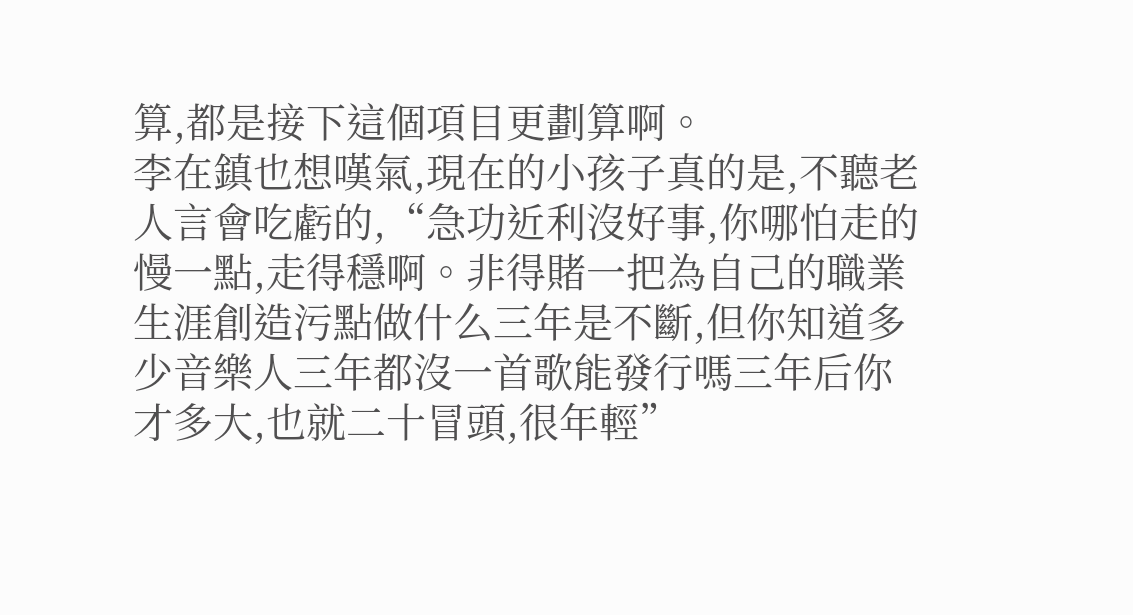算,都是接下這個項目更劃算啊。
李在鎮也想嘆氣,現在的小孩子真的是,不聽老人言會吃虧的,“急功近利沒好事,你哪怕走的慢一點,走得穩啊。非得賭一把為自己的職業生涯創造污點做什么三年是不斷,但你知道多少音樂人三年都沒一首歌能發行嗎三年后你才多大,也就二十冒頭,很年輕”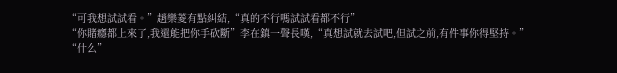“可我想試試看。”趙樂菱有點糾結,“真的不行嗎試試看都不行”
“你賭癮都上來了,我還能把你手砍斷”李在鎮一聲長嘆,“真想試就去試吧,但試之前,有件事你得堅持。”
“什么”